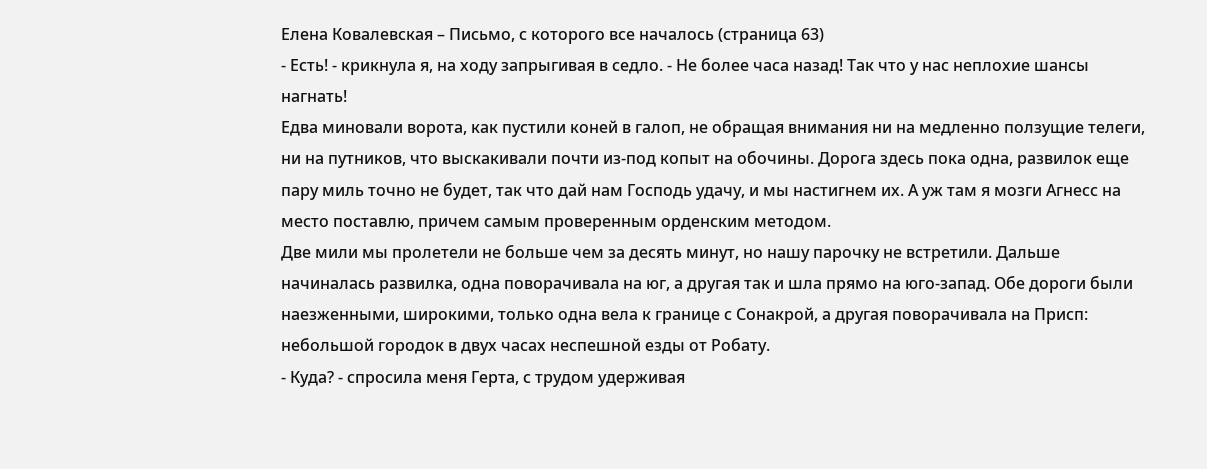Елена Ковалевская – Письмо, с которого все началось (страница 63)
- Есть! - крикнула я, на ходу запрыгивая в седло. - Не более часа назад! Так что у нас неплохие шансы нагнать!
Едва миновали ворота, как пустили коней в галоп, не обращая внимания ни на медленно ползущие телеги, ни на путников, что выскакивали почти из-под копыт на обочины. Дорога здесь пока одна, развилок еще пару миль точно не будет, так что дай нам Господь удачу, и мы настигнем их. А уж там я мозги Агнесс на место поставлю, причем самым проверенным орденским методом.
Две мили мы пролетели не больше чем за десять минут, но нашу парочку не встретили. Дальше начиналась развилка, одна поворачивала на юг, а другая так и шла прямо на юго-запад. Обе дороги были наезженными, широкими, только одна вела к границе с Сонакрой, а другая поворачивала на Присп: небольшой городок в двух часах неспешной езды от Робату.
- Куда? - спросила меня Герта, с трудом удерживая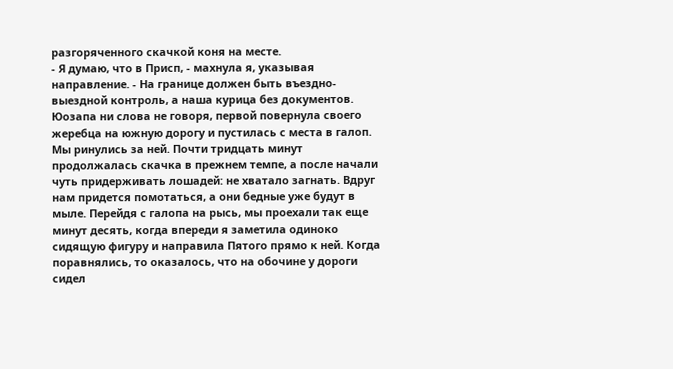разгоряченного скачкой коня на месте.
- Я думаю, что в Присп, - махнула я, указывая направление. - На границе должен быть въездно-выездной контроль, а наша курица без документов.
Юозапа ни слова не говоря, первой повернула своего жеребца на южную дорогу и пустилась с места в галоп. Мы ринулись за ней. Почти тридцать минут продолжалась скачка в прежнем темпе, а после начали чуть придерживать лошадей: не хватало загнать. Вдруг нам придется помотаться, а они бедные уже будут в мыле. Перейдя с галопа на рысь, мы проехали так еще минут десять, когда впереди я заметила одиноко сидящую фигуру и направила Пятого прямо к ней. Когда поравнялись, то оказалось, что на обочине у дороги сидел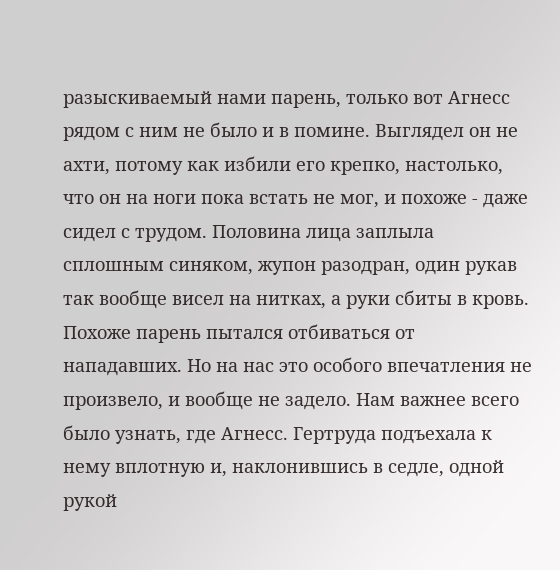разыскиваемый нами парень, только вот Агнесс рядом с ним не было и в помине. Выглядел он не ахти, потому как избили его крепко, настолько, что он на ноги пока встать не мог, и похоже - даже сидел с трудом. Половина лица заплыла сплошным синяком, жупон разодран, один рукав так вообще висел на нитках, а руки сбиты в кровь. Похоже парень пытался отбиваться от нападавших. Но на нас это особого впечатления не произвело, и вообще не задело. Нам важнее всего было узнать, где Агнесс. Гертруда подъехала к нему вплотную и, наклонившись в седле, одной рукой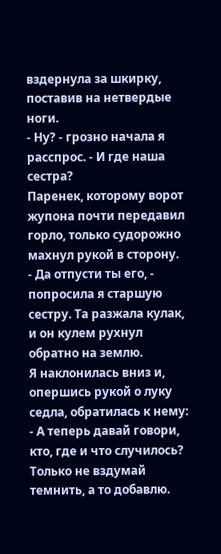вздернула за шкирку, поставив на нетвердые ноги.
- Ну? - грозно начала я расспрос. - И где наша сестра?
Паренек, которому ворот жупона почти передавил горло, только судорожно махнул рукой в сторону.
- Да отпусти ты его, - попросила я старшую сестру. Та разжала кулак, и он кулем рухнул обратно на землю.
Я наклонилась вниз и, опершись рукой о луку седла, обратилась к нему:
- А теперь давай говори, кто, где и что случилось? Только не вздумай темнить, а то добавлю.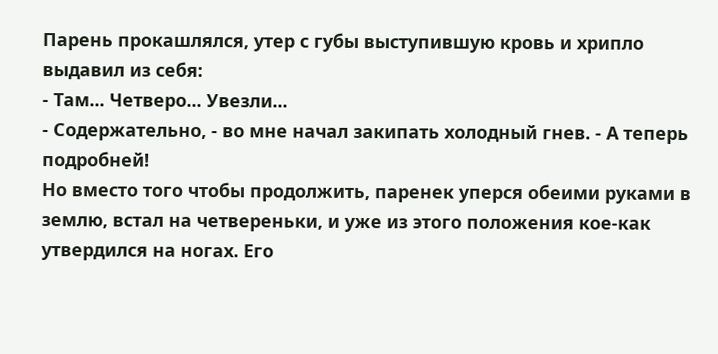Парень прокашлялся, утер с губы выступившую кровь и хрипло выдавил из себя:
- Там... Четверо... Увезли...
- Содержательно, - во мне начал закипать холодный гнев. - А теперь подробней!
Но вместо того чтобы продолжить, паренек уперся обеими руками в землю, встал на четвереньки, и уже из этого положения кое-как утвердился на ногах. Его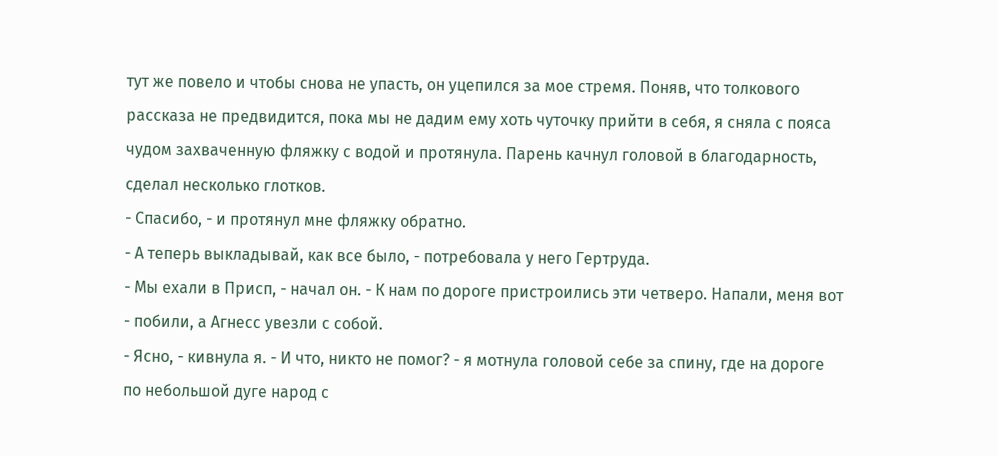тут же повело и чтобы снова не упасть, он уцепился за мое стремя. Поняв, что толкового рассказа не предвидится, пока мы не дадим ему хоть чуточку прийти в себя, я сняла с пояса чудом захваченную фляжку с водой и протянула. Парень качнул головой в благодарность, сделал несколько глотков.
- Спасибо, - и протянул мне фляжку обратно.
- А теперь выкладывай, как все было, - потребовала у него Гертруда.
- Мы ехали в Присп, - начал он. - К нам по дороге пристроились эти четверо. Напали, меня вот - побили, а Агнесс увезли с собой.
- Ясно, - кивнула я. - И что, никто не помог? - я мотнула головой себе за спину, где на дороге по небольшой дуге народ с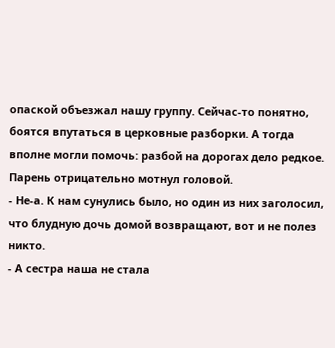опаской объезжал нашу группу. Сейчас-то понятно, боятся впутаться в церковные разборки. А тогда вполне могли помочь: разбой на дорогах дело редкое.
Парень отрицательно мотнул головой.
- Не-а. К нам сунулись было, но один из них заголосил, что блудную дочь домой возвращают, вот и не полез никто.
- А сестра наша не стала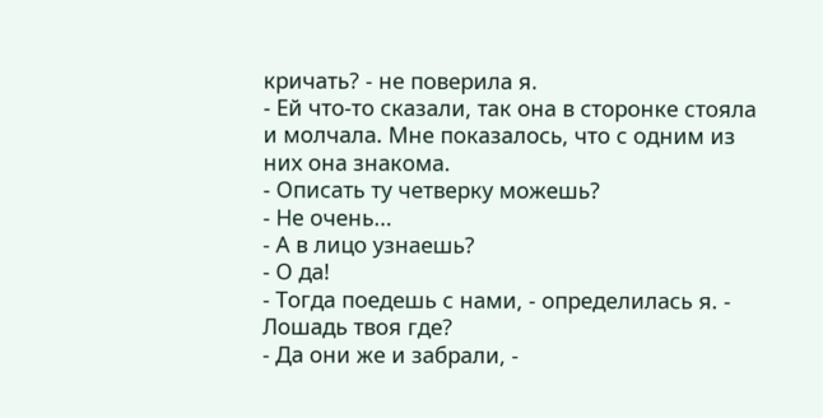кричать? - не поверила я.
- Ей что-то сказали, так она в сторонке стояла и молчала. Мне показалось, что с одним из них она знакома.
- Описать ту четверку можешь?
- Не очень...
- А в лицо узнаешь?
- О да!
- Тогда поедешь с нами, - определилась я. - Лошадь твоя где?
- Да они же и забрали, -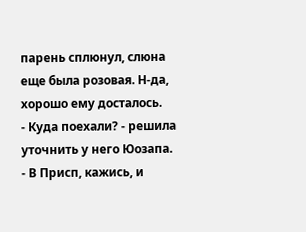парень сплюнул, слюна еще была розовая. Н-да, хорошо ему досталось.
- Куда поехали? - решила уточнить у него Юозапа.
- В Присп, кажись, и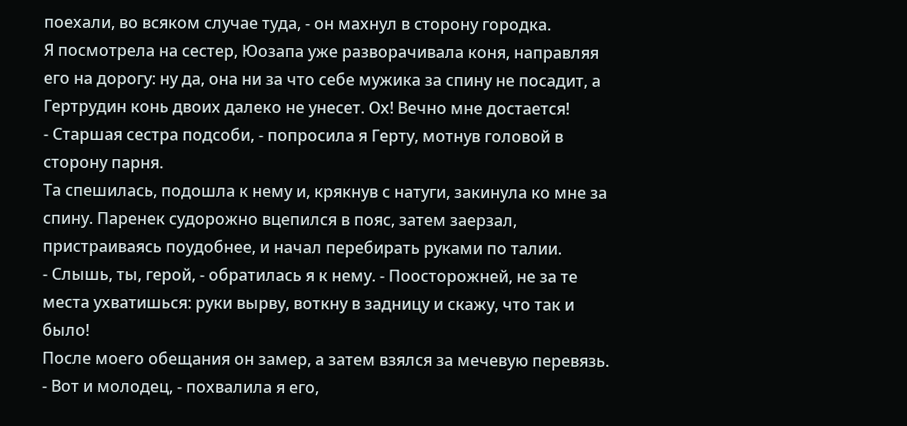поехали, во всяком случае туда, - он махнул в сторону городка.
Я посмотрела на сестер, Юозапа уже разворачивала коня, направляя его на дорогу: ну да, она ни за что себе мужика за спину не посадит, а Гертрудин конь двоих далеко не унесет. Ох! Вечно мне достается!
- Старшая сестра подсоби, - попросила я Герту, мотнув головой в сторону парня.
Та спешилась, подошла к нему и, крякнув с натуги, закинула ко мне за спину. Паренек судорожно вцепился в пояс, затем заерзал, пристраиваясь поудобнее, и начал перебирать руками по талии.
- Слышь, ты, герой, - обратилась я к нему. - Поосторожней, не за те места ухватишься: руки вырву, воткну в задницу и скажу, что так и было!
После моего обещания он замер, а затем взялся за мечевую перевязь.
- Вот и молодец, - похвалила я его,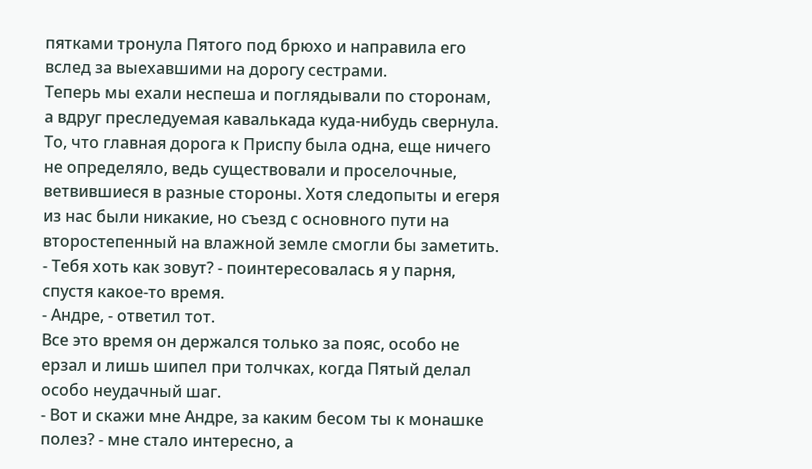пятками тронула Пятого под брюхо и направила его вслед за выехавшими на дорогу сестрами.
Теперь мы ехали неспеша и поглядывали по сторонам, а вдруг преследуемая кавалькада куда-нибудь свернула. То, что главная дорога к Приспу была одна, еще ничего не определяло, ведь существовали и проселочные, ветвившиеся в разные стороны. Хотя следопыты и егеря из нас были никакие, но съезд с основного пути на второстепенный на влажной земле смогли бы заметить.
- Тебя хоть как зовут? - поинтересовалась я у парня, спустя какое-то время.
- Андре, - ответил тот.
Все это время он держался только за пояс, особо не ерзал и лишь шипел при толчках, когда Пятый делал особо неудачный шаг.
- Вот и скажи мне Андре, за каким бесом ты к монашке полез? - мне стало интересно, а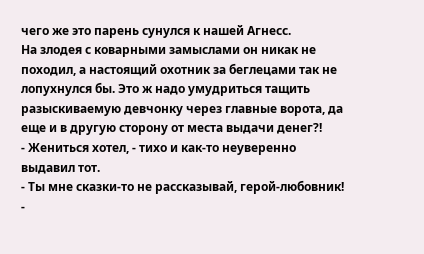чего же это парень сунулся к нашей Агнесс.
На злодея с коварными замыслами он никак не походил, а настоящий охотник за беглецами так не лопухнулся бы. Это ж надо умудриться тащить разыскиваемую девчонку через главные ворота, да еще и в другую сторону от места выдачи денег?!
- Жениться хотел, - тихо и как-то неуверенно выдавил тот.
- Ты мне сказки-то не рассказывай, герой-любовник! -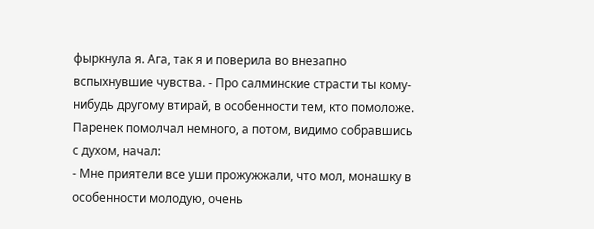фыркнула я. Ага, так я и поверила во внезапно вспыхнувшие чувства. - Про салминские страсти ты кому-нибудь другому втирай, в особенности тем, кто помоложе.
Паренек помолчал немного, а потом, видимо собравшись с духом, начал:
- Мне приятели все уши прожужжали, что мол, монашку в особенности молодую, очень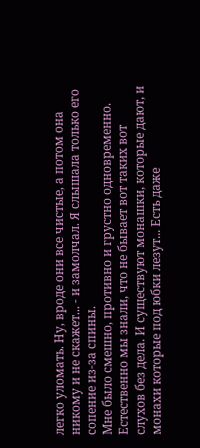легко уломать. Ну, вроде они все чистые, а потом она никому и не скажет... - и замолчал. Я слышала только его сопение из-за спины.
Мне было смешно, противно и грустно одновременно. Естественно мы знали, что не бывает вот таких вот слухов без дела. И существуют монашки, которые дают, и монахи которые под юбки лезут... Есть даже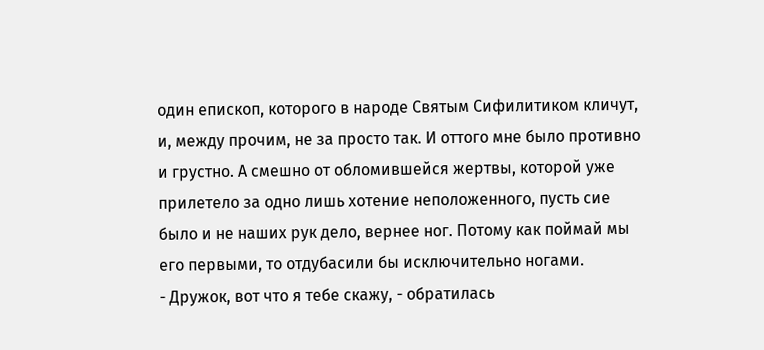один епископ, которого в народе Святым Сифилитиком кличут, и, между прочим, не за просто так. И оттого мне было противно и грустно. А смешно от обломившейся жертвы, которой уже прилетело за одно лишь хотение неположенного, пусть сие было и не наших рук дело, вернее ног. Потому как поймай мы его первыми, то отдубасили бы исключительно ногами.
- Дружок, вот что я тебе скажу, - обратилась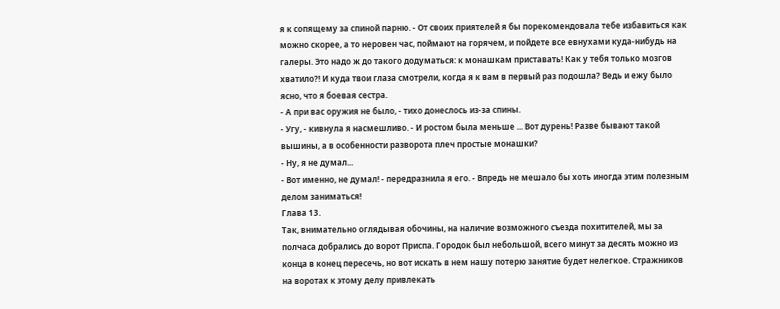я к сопящему за спиной парню. - От своих приятелей я бы порекомендовала тебе избавиться как можно скорее, а то неровен час, поймают на горячем, и пойдете все евнухами куда-нибудь на галеры. Это надо ж до такого додуматься: к монашкам приставать! Как у тебя только мозгов хватило?! И куда твои глаза смотрели, когда я к вам в первый раз подошла? Ведь и ежу было ясно, что я боевая сестра.
- А при вас оружия не было, - тихо донеслось из-за спины.
- Угу, - кивнула я насмешливо. - И ростом была меньше ... Вот дурень! Разве бывают такой вышины, а в особенности разворота плеч простые монашки?
- Ну, я не думал...
- Вот именно, не думал! - передразнила я его. - Впредь не мешало бы хоть иногда этим полезным делом заниматься!
Глава 13.
Так, внимательно оглядывая обочины, на наличие возможного съезда похитителей, мы за полчаса добрались до ворот Приспа. Городок был небольшой, всего минут за десять можно из конца в конец пересечь, но вот искать в нем нашу потерю занятие будет нелегкое. Стражников на воротах к этому делу привлекать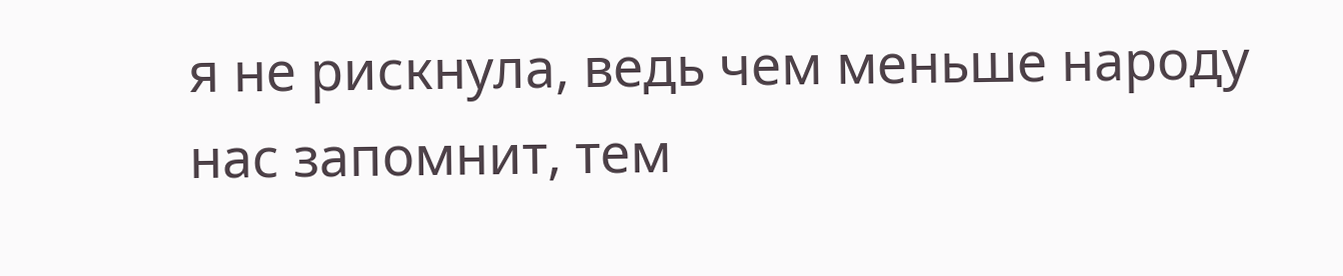я не рискнула, ведь чем меньше народу нас запомнит, тем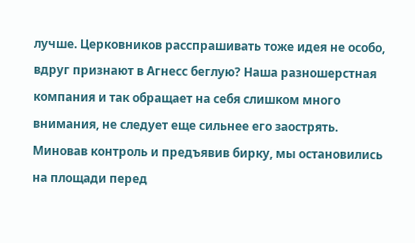лучше. Церковников расспрашивать тоже идея не особо, вдруг признают в Агнесс беглую? Наша разношерстная компания и так обращает на себя слишком много внимания, не следует еще сильнее его заострять.
Миновав контроль и предъявив бирку, мы остановились на площади перед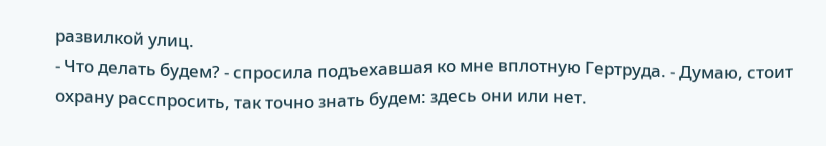развилкой улиц.
- Что делать будем? - спросила подъехавшая ко мне вплотную Гертруда. - Думаю, стоит охрану расспросить, так точно знать будем: здесь они или нет.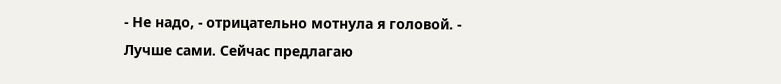- Не надо, - отрицательно мотнула я головой. - Лучше сами. Сейчас предлагаю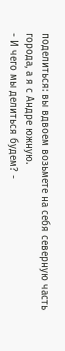поделиться: вы вдвоем возьмете на себя северную часть города, а я с Андре южную.
- И чего мы делиться будем? -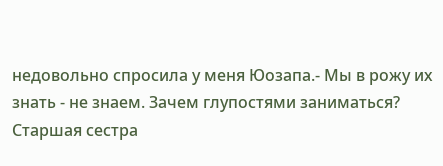недовольно спросила у меня Юозапа.- Мы в рожу их знать - не знаем. Зачем глупостями заниматься? Старшая сестра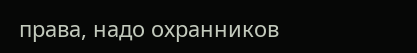права, надо охранников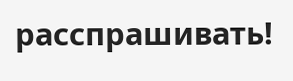расспрашивать!